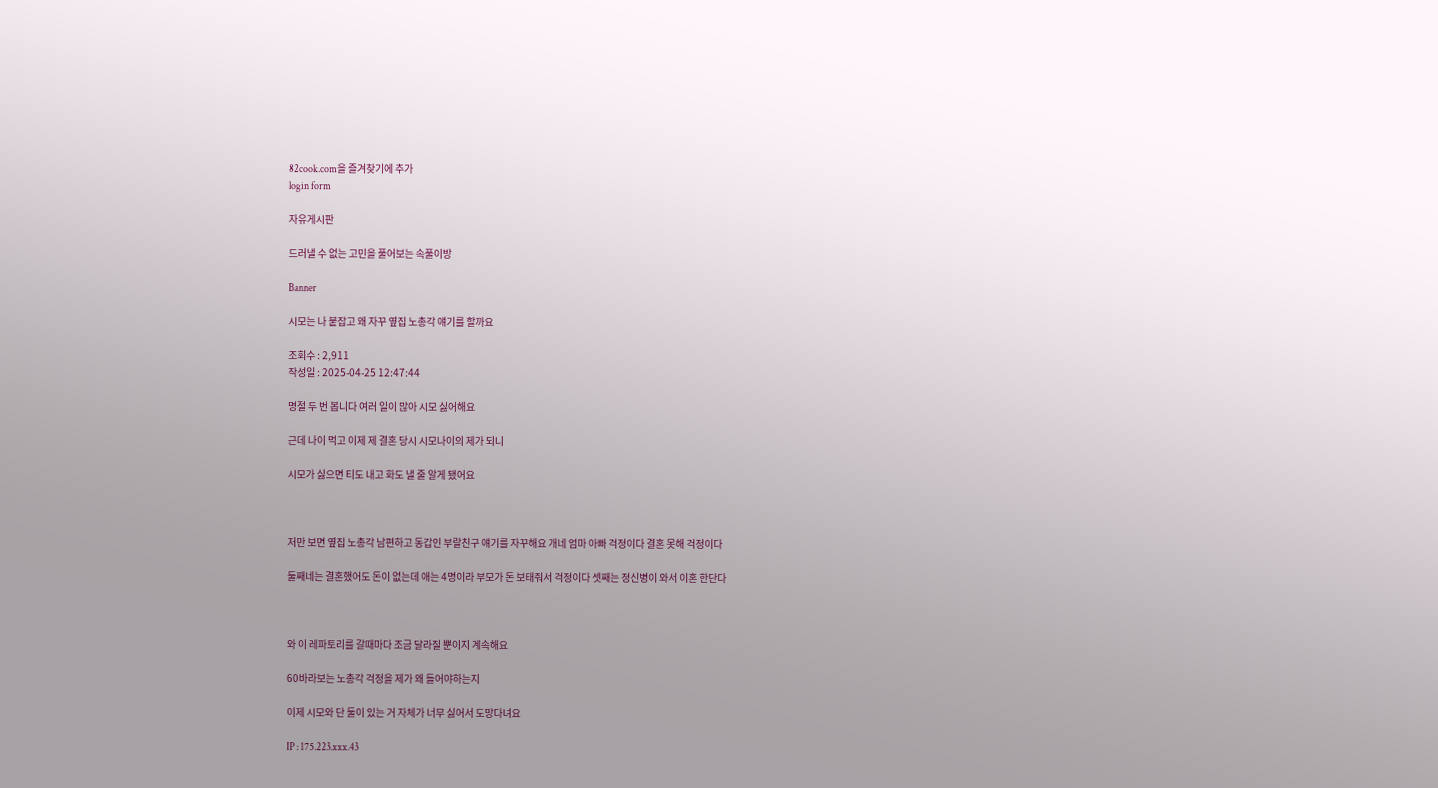82cook.com을 즐겨찾기에 추가
login form

자유게시판

드러낼 수 없는 고민을 풀어보는 속풀이방

Banner

시모는 나 붙잡고 왜 자꾸 옆집 노총각 얘기를 할까요

조회수 : 2,911
작성일 : 2025-04-25 12:47:44

명절 두 번 봅니다 여러 일이 많아 시모 싫어해요

근데 나이 먹고 이제 제 결혼 당시 시모나이의 제가 되니

시모가 싫으면 티도 내고 화도 낼 줄 알게 됐어요



저만 보면 옆집 노총각 남편하고 동갑인 부랄친구 얘기를 자꾸해요 개네 엄마 아빠 걱정이다 결혼 못해 걱정이다

둘째네는 결혼했어도 돈이 없는데 애는 4명이라 부모가 돈 보태줘서 걱정이다 셋째는 정신병이 와서 이혼 한단다



와 이 레파토리를 갈때마다 조금 달라질 뿐이지 계속해요

60바라보는 노총각 걱정을 제가 왜 들어야하는지

이제 시모와 단 둘이 있는 거 자체가 너무 싫어서 도망다녀요

IP : 175.223.xxx.43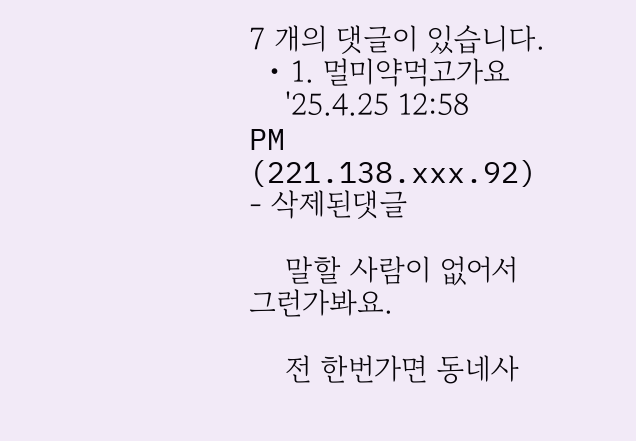7 개의 댓글이 있습니다.
  • 1. 멀미약먹고가요
    '25.4.25 12:58 PM (221.138.xxx.92) - 삭제된댓글

    말할 사람이 없어서 그런가봐요.

    전 한번가면 동네사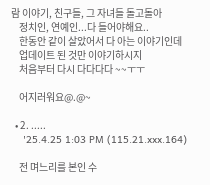람 이야기, 친구들, 그 자녀들 돌고돌아
    정치인, 연예인...다 들어야해요..
    한동안 같이 살았어서 다 아는 이야기인데
    업데이트 된 것만 이야기하시지
    처음부터 다시 다다다다 ~~ㅜㅜ

    어지러워요@.@~

  • 2. .....
    '25.4.25 1:03 PM (115.21.xxx.164)

    전 며느리를 본인 수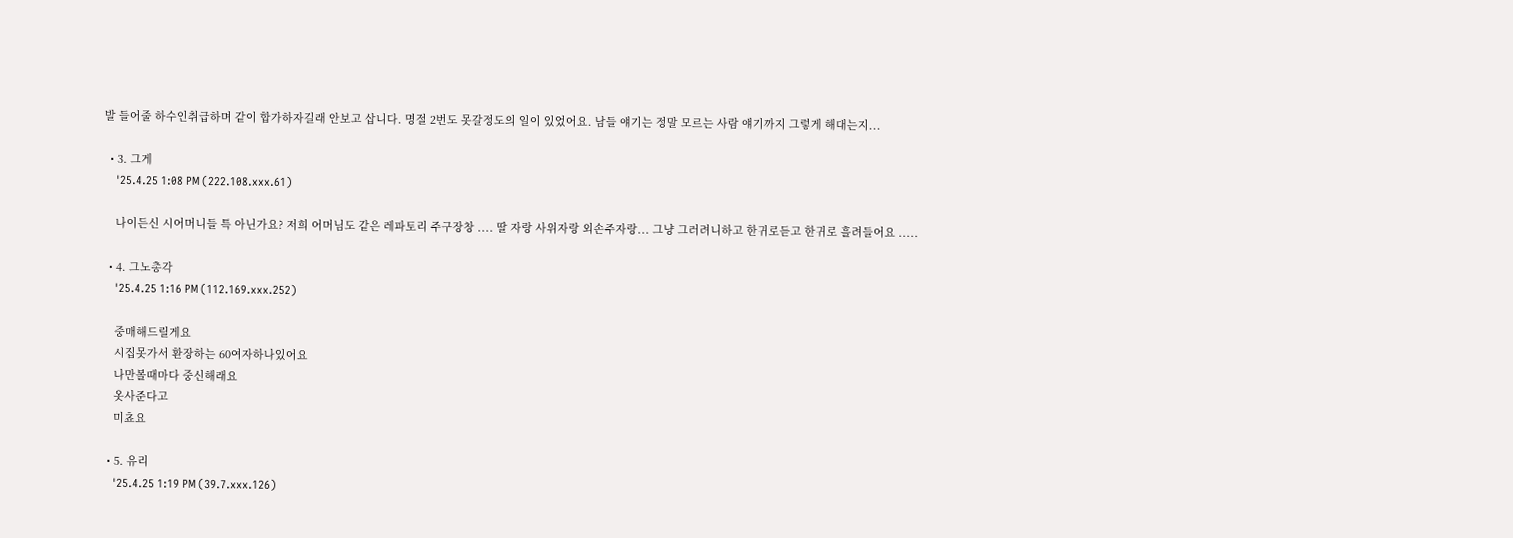발 들어줄 하수인취급하며 같이 합가하자길래 안보고 삽니다. 명절 2번도 못갈정도의 일이 있었어요. 남들 얘기는 정말 모르는 사람 얘기까지 그렇게 해대는지...

  • 3. 그게
    '25.4.25 1:08 PM (222.108.xxx.61)

    나이든신 시어머니들 특 아닌가요? 저희 어머님도 같은 레파토리 주구장창 .... 딸 자랑 사위자랑 외손주자랑... 그냥 그러려니하고 한귀로듣고 한귀로 흘려들어요 .....

  • 4. 그노총각
    '25.4.25 1:16 PM (112.169.xxx.252)

    중매해드릴게요
    시집못가서 환장하는 60여자하나있어요
    나만볼때마다 중신해래요
    옷사준다고
    미쵸요

  • 5. 유리
    '25.4.25 1:19 PM (39.7.xxx.126)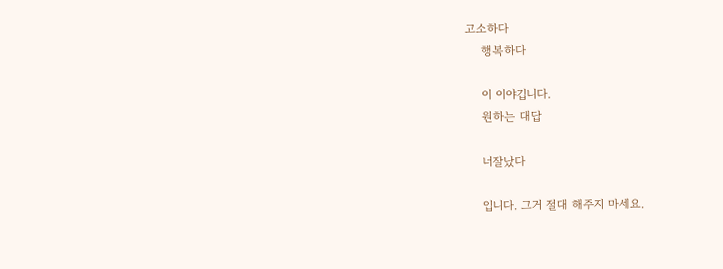고소하다
    행복하다

    이 이야깁니다.
    원하는 대답

    너잘났다

    입니다. 그거 절대 해주지 마세요.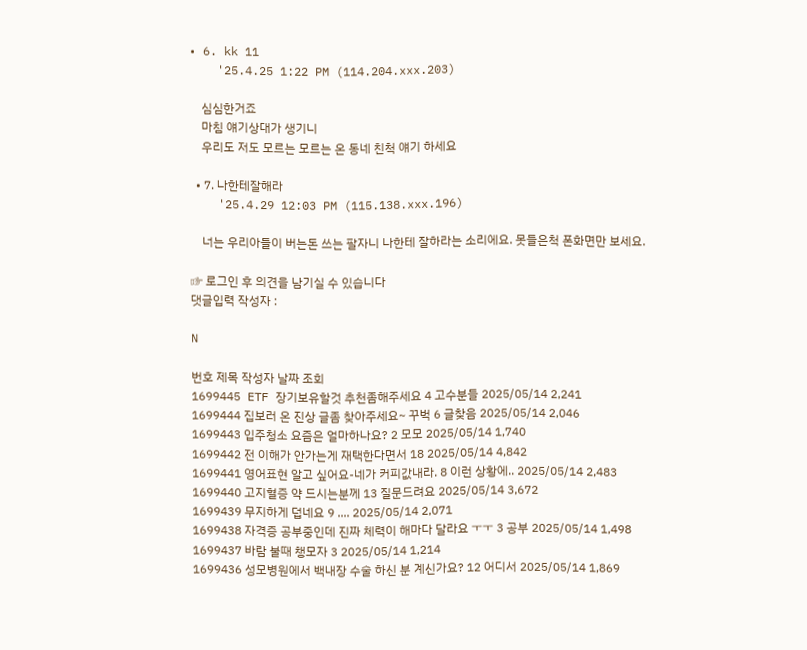• 6. kk 11
    '25.4.25 1:22 PM (114.204.xxx.203)

    심심한거죠
    마침 얘기상대가 생기니
    우리도 저도 모르는 모르는 온 동네 친척 얘기 하세요

  • 7. 나한테잘해라
    '25.4.29 12:03 PM (115.138.xxx.196)

    너는 우리아들이 버는돈 쓰는 팔자니 나한테 잘하라는 소리에요. 못들은척 폰화면만 보세요.

☞ 로그인 후 의견을 남기실 수 있습니다
댓글입력 작성자 :

N

번호 제목 작성자 날짜 조회
1699445 ETF 장기보유할것 추천좀해주세요 4 고수분들 2025/05/14 2,241
1699444 집보러 온 진상 글좀 찾아주세요~ 꾸벅 6 글찾음 2025/05/14 2,046
1699443 입주청소 요즘은 얼마하나요? 2 모모 2025/05/14 1,740
1699442 전 이해가 안가는게 재택한다면서 18 2025/05/14 4,842
1699441 영어표현 알고 싶어요-네가 커피값내라. 8 이런 상황에.. 2025/05/14 2,483
1699440 고지혈증 약 드시는분께 13 질문드려요 2025/05/14 3,672
1699439 무지하게 덥네요 9 .... 2025/05/14 2,071
1699438 자격증 공부중인데 진짜 체력이 해마다 달라요 ㅜㅜ 3 공부 2025/05/14 1,498
1699437 바람 불때 챙모자 3 2025/05/14 1,214
1699436 성모병원에서 백내장 수술 하신 분 계신가요? 12 어디서 2025/05/14 1,869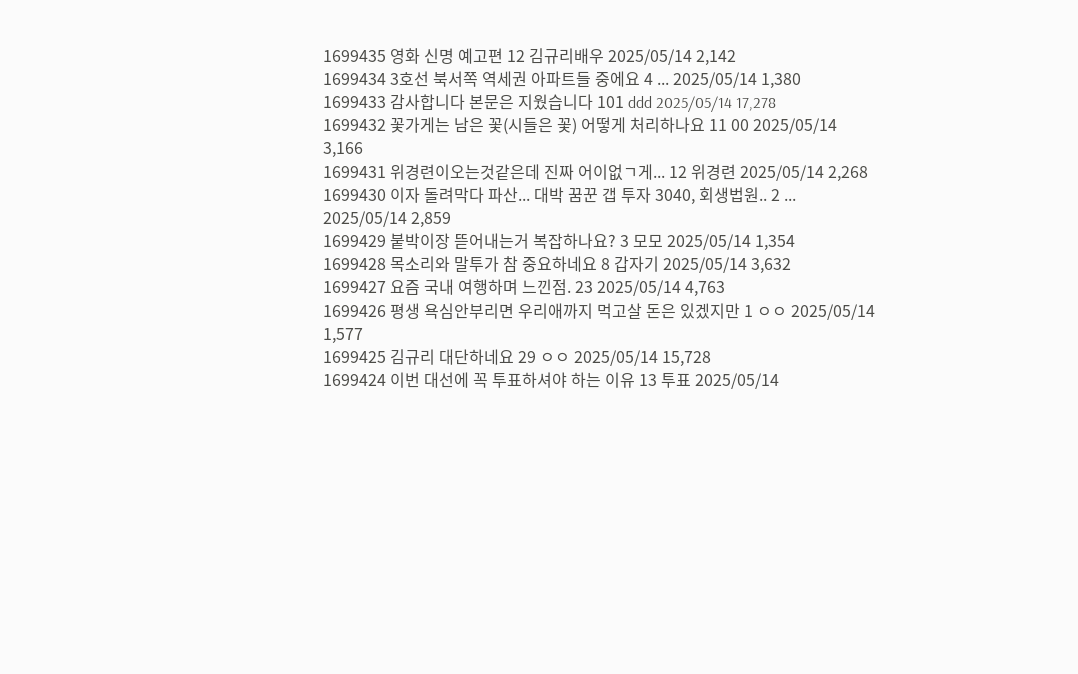1699435 영화 신명 예고편 12 김규리배우 2025/05/14 2,142
1699434 3호선 북서쪽 역세권 아파트들 중에요 4 ... 2025/05/14 1,380
1699433 감사합니다 본문은 지웠습니다 101 ddd 2025/05/14 17,278
1699432 꽃가게는 남은 꽃(시들은 꽃) 어떻게 처리하나요 11 00 2025/05/14 3,166
1699431 위경련이오는것같은데 진짜 어이없ㄱ게... 12 위경련 2025/05/14 2,268
1699430 이자 돌려막다 파산... 대박 꿈꾼 갭 투자 3040, 회생법원.. 2 ... 2025/05/14 2,859
1699429 붙박이장 뜯어내는거 복잡하나요? 3 모모 2025/05/14 1,354
1699428 목소리와 말투가 참 중요하네요 8 갑자기 2025/05/14 3,632
1699427 요즘 국내 여행하며 느낀점. 23 2025/05/14 4,763
1699426 평생 욕심안부리면 우리애까지 먹고살 돈은 있겠지만 1 ㅇㅇ 2025/05/14 1,577
1699425 김규리 대단하네요 29 ㅇㅇ 2025/05/14 15,728
1699424 이번 대선에 꼭 투표하셔야 하는 이유 13 투표 2025/05/14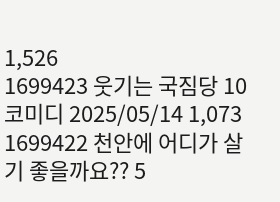1,526
1699423 웃기는 국짐당 10 코미디 2025/05/14 1,073
1699422 천안에 어디가 살기 좋을까요?? 5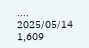.... 2025/05/14 1,609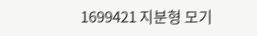1699421 지분형 모기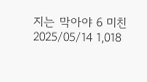지는 막아야 6 미친 2025/05/14 1,018